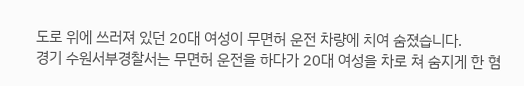도로 위에 쓰러져 있던 20대 여성이 무면허 운전 차량에 치여 숨졌습니다.
경기 수원서부경찰서는 무면허 운전을 하다가 20대 여성을 차로 쳐 숨지게 한 혐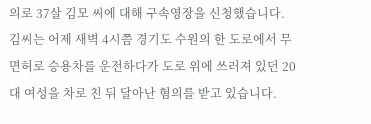의로 37살 김모 씨에 대해 구속영장을 신청했습니다.
김씨는 어제 새벽 4시쯤 경기도 수원의 한 도로에서 무면허로 승용차를 운전하다가 도로 위에 쓰러져 있던 20대 여성을 차로 친 뒤 달아난 혐의를 받고 있습니다.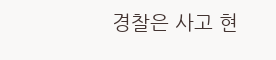경찰은 사고 현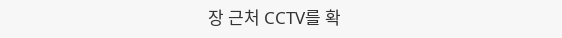장 근처 CCTV를 확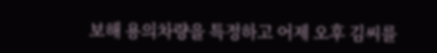보해 용의차량을 특정하고 어제 오후 김씨를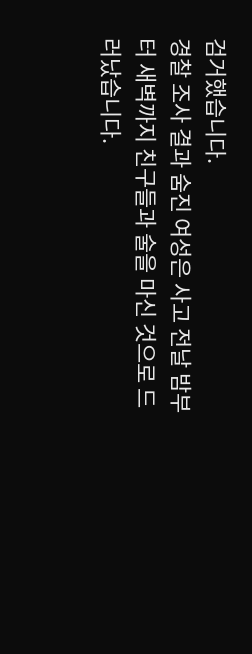검거했습니다.
경찰 조사 결과 숨진 여성은 사고 전날 밤부터 새벽까지 친구들과 술을 마신 것으로 드러났습니다.